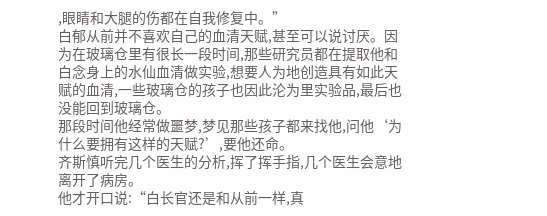,眼睛和大腿的伤都在自我修复中。”
白郁从前并不喜欢自己的血清天赋,甚至可以说讨厌。因为在玻璃仓里有很长一段时间,那些研究员都在提取他和白念身上的水仙血清做实验,想要人为地创造具有如此天赋的血清,一些玻璃仓的孩子也因此沦为里实验品,最后也没能回到玻璃仓。
那段时间他经常做噩梦,梦见那些孩子都来找他,问他‘为什么要拥有这样的天赋?’,要他还命。
齐斯慎听完几个医生的分析,挥了挥手指,几个医生会意地离开了病房。
他才开口说:“白长官还是和从前一样,真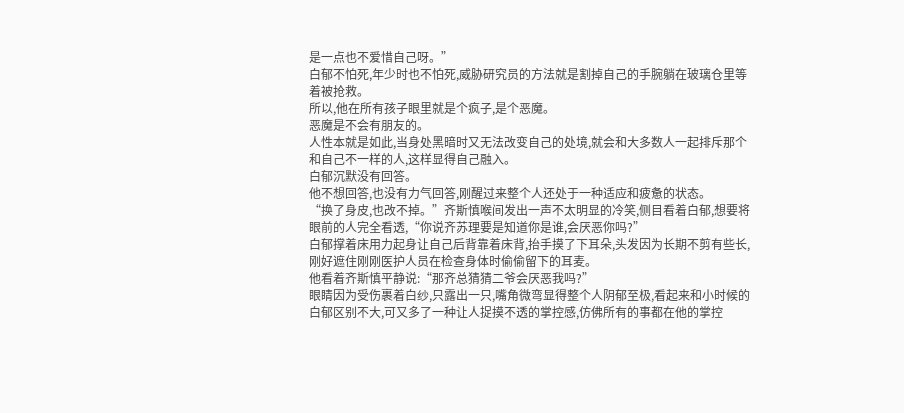是一点也不爱惜自己呀。”
白郁不怕死,年少时也不怕死,威胁研究员的方法就是割掉自己的手腕躺在玻璃仓里等着被抢救。
所以,他在所有孩子眼里就是个疯子,是个恶魔。
恶魔是不会有朋友的。
人性本就是如此,当身处黑暗时又无法改变自己的处境,就会和大多数人一起排斥那个和自己不一样的人,这样显得自己融入。
白郁沉默没有回答。
他不想回答,也没有力气回答,刚醒过来整个人还处于一种适应和疲惫的状态。
“换了身皮,也改不掉。”齐斯慎喉间发出一声不太明显的冷笑,侧目看着白郁,想要将眼前的人完全看透,“你说齐苏理要是知道你是谁,会厌恶你吗?”
白郁撑着床用力起身让自己后背靠着床背,抬手摸了下耳朵,头发因为长期不剪有些长,刚好遮住刚刚医护人员在检查身体时偷偷留下的耳麦。
他看着齐斯慎平静说:“那齐总猜猜二爷会厌恶我吗?”
眼睛因为受伤裹着白纱,只露出一只,嘴角微弯显得整个人阴郁至极,看起来和小时候的白郁区别不大,可又多了一种让人捉摸不透的掌控感,仿佛所有的事都在他的掌控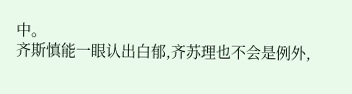中。
齐斯慎能一眼认出白郁,齐苏理也不会是例外,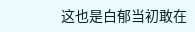这也是白郁当初敢在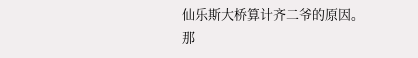仙乐斯大桥算计齐二爷的原因。
那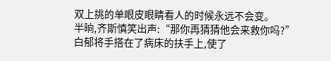双上挑的单眼皮眼睛看人的时候永远不会变。
半晌,齐斯慎笑出声:“那你再猜猜他会来救你吗?”
白郁将手搭在了病床的扶手上,使了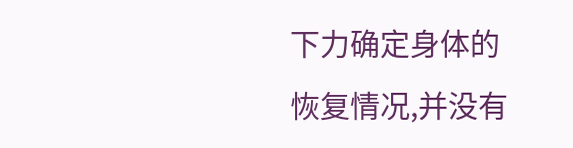下力确定身体的恢复情况,并没有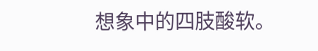想象中的四肢酸软。